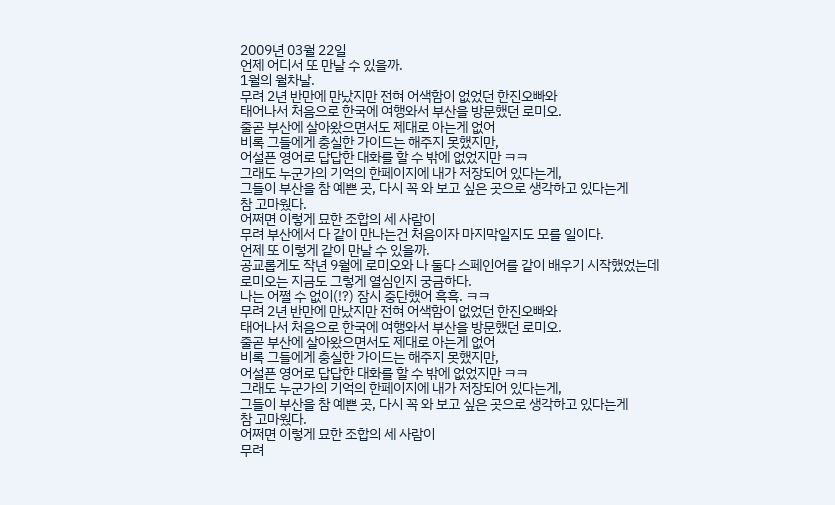2009년 03월 22일
언제 어디서 또 만날 수 있을까.
1월의 월차날.
무려 2년 반만에 만났지만 전혀 어색함이 없었던 한진오빠와
태어나서 처음으로 한국에 여행와서 부산을 방문했던 로미오.
줄곧 부산에 살아왔으면서도 제대로 아는게 없어
비록 그들에게 충실한 가이드는 해주지 못했지만,
어설픈 영어로 답답한 대화를 할 수 밖에 없었지만 ㅋㅋ
그래도 누군가의 기억의 한페이지에 내가 저장되어 있다는게,
그들이 부산을 참 예쁜 곳, 다시 꼭 와 보고 싶은 곳으로 생각하고 있다는게
참 고마웠다.
어쩌면 이렇게 묘한 조합의 세 사람이
무려 부산에서 다 같이 만나는건 처음이자 마지막일지도 모를 일이다.
언제 또 이렇게 같이 만날 수 있을까.
공교롭게도 작년 9월에 로미오와 나 둘다 스페인어를 같이 배우기 시작했었는데
로미오는 지금도 그렇게 열심인지 궁금하다.
나는 어쩔 수 없이(!?) 잠시 중단했어 흑흑. ㅋㅋ
무려 2년 반만에 만났지만 전혀 어색함이 없었던 한진오빠와
태어나서 처음으로 한국에 여행와서 부산을 방문했던 로미오.
줄곧 부산에 살아왔으면서도 제대로 아는게 없어
비록 그들에게 충실한 가이드는 해주지 못했지만,
어설픈 영어로 답답한 대화를 할 수 밖에 없었지만 ㅋㅋ
그래도 누군가의 기억의 한페이지에 내가 저장되어 있다는게,
그들이 부산을 참 예쁜 곳, 다시 꼭 와 보고 싶은 곳으로 생각하고 있다는게
참 고마웠다.
어쩌면 이렇게 묘한 조합의 세 사람이
무려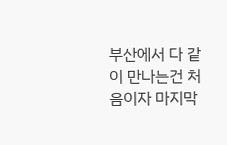부산에서 다 같이 만나는건 처음이자 마지막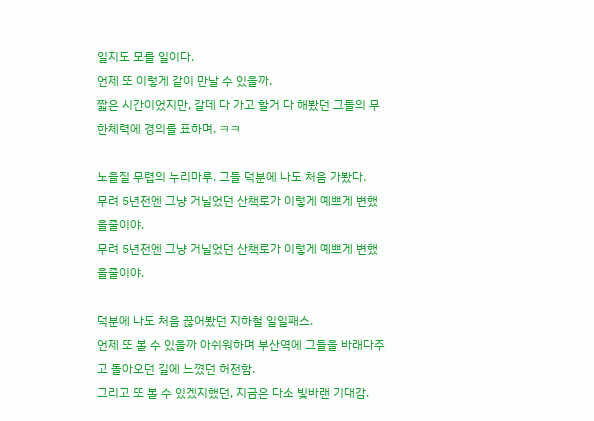일지도 모를 일이다.
언제 또 이렇게 같이 만날 수 있을까.
짧은 시간이었지만, 갈데 다 가고 할거 다 해봤던 그들의 무한체력에 경의를 표하며. ㅋㅋ

노을질 무렵의 누리마루. 그들 덕분에 나도 처음 가봤다.
무려 5년전엔 그냥 거닐었던 산책로가 이렇게 예쁘게 변했을줄이야.
무려 5년전엔 그냥 거닐었던 산책로가 이렇게 예쁘게 변했을줄이야.

덕분에 나도 처음 끊어봤던 지하철 일일패스.
언제 또 볼 수 있을까 아쉬워하며 부산역에 그들을 바래다주고 돌아오던 길에 느꼈던 허전함.
그리고 또 볼 수 있겠지했던, 지금은 다소 빛바랜 기대감.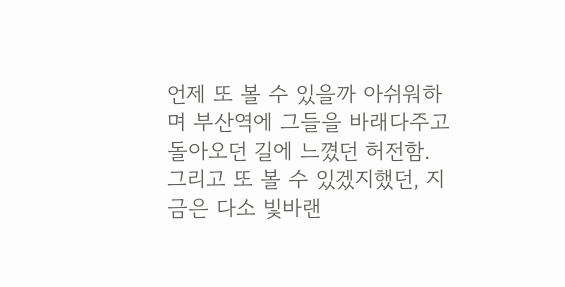언제 또 볼 수 있을까 아쉬워하며 부산역에 그들을 바래다주고 돌아오던 길에 느꼈던 허전함.
그리고 또 볼 수 있겠지했던, 지금은 다소 빛바랜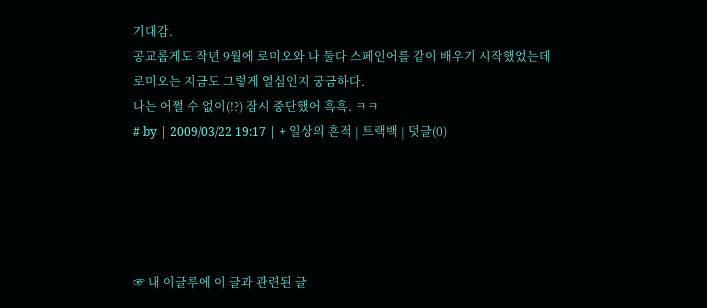기대감.
공교롭게도 작년 9월에 로미오와 나 둘다 스페인어를 같이 배우기 시작했었는데
로미오는 지금도 그렇게 열심인지 궁금하다.
나는 어쩔 수 없이(!?) 잠시 중단했어 흑흑. ㅋㅋ
# by | 2009/03/22 19:17 | + 일상의 흔적 | 트랙백 | 덧글(0)





☞ 내 이글루에 이 글과 관련된 글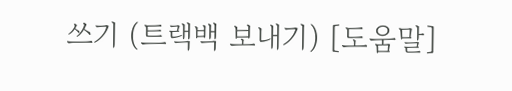쓰기 (트랙백 보내기) [도움말]